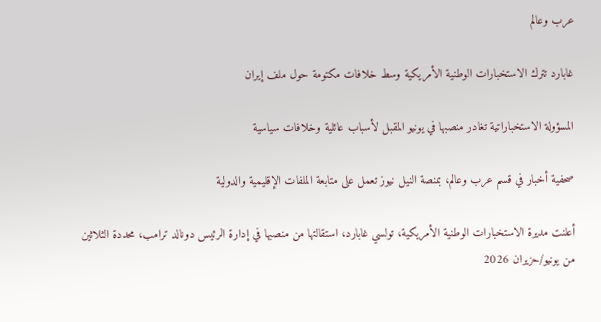عرب وعالم

غابارد تترك الاستخبارات الوطنية الأمريكية وسط خلافات مكتومة حول ملف إيران

المسؤولة الاستخباراتية تغادر منصبها في يونيو المقبل لأسباب عائلية وخلافات سياسية

صحفية أخبار في قسم عرب وعالم، بمنصة النيل نيوز تعمل على متابعة الملفات الإقليمية والدولية

أعلنت مديرة الاستخبارات الوطنية الأمريكية، تولسي غابارد، استقالتها من منصبها في إدارة الرئيس دونالد ترامب، محددة الثلاثين من يونيو/حزيران 2026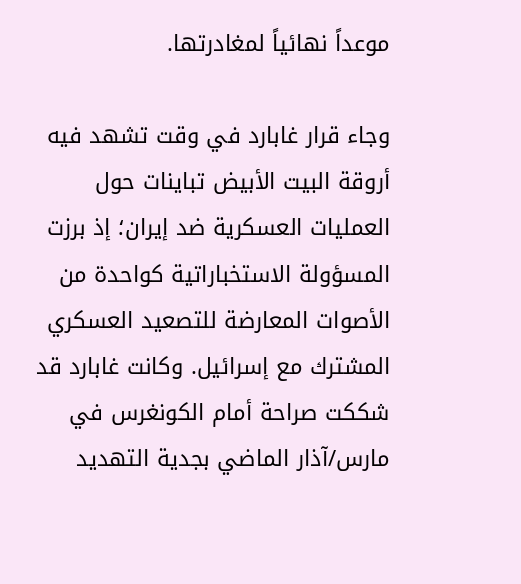موعداً نهائياً لمغادرتها.

وجاء قرار غابارد في وقت تشهد فيه أروقة البيت الأبيض تباينات حول العمليات العسكرية ضد إيران؛ إذ برزت المسؤولة الاستخباراتية كواحدة من الأصوات المعارضة للتصعيد العسكري المشترك مع إسرائيل. وكانت غابارد قد شككت صراحة أمام الكونغرس في مارس/آذار الماضي بجدية التهديد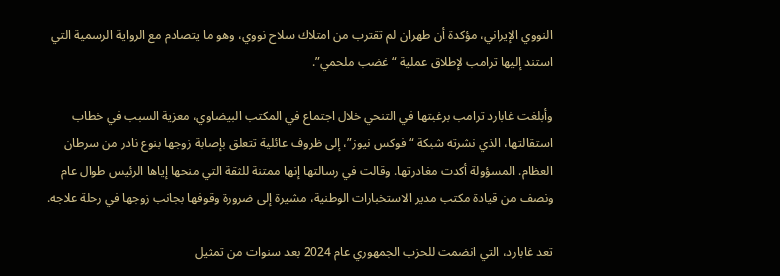النووي الإيراني، مؤكدة أن طهران لم تقترب من امتلاك سلاح نووي، وهو ما يتصادم مع الرواية الرسمية التي استند إليها ترامب لإطلاق عملية “غضب ملحمي”.

وأبلغت غابارد ترامب برغبتها في التنحي خلال اجتماع في المكتب البيضاوي، معزية السبب في خطاب استقالتها، الذي نشرته شبكة “فوكس نيوز”، إلى ظروف عائلية تتعلق بإصابة زوجها بنوع نادر من سرطان العظام. المسؤولة أكدت مغادرتها. وقالت في رسالتها إنها ممتنة للثقة التي منحها إياها الرئيس طوال عام ونصف من قيادة مكتب مدير الاستخبارات الوطنية، مشيرة إلى ضرورة وقوفها بجانب زوجها في رحلة علاجه.

تعد غابارد، التي انضمت للحزب الجمهوري عام 2024 بعد سنوات من تمثيل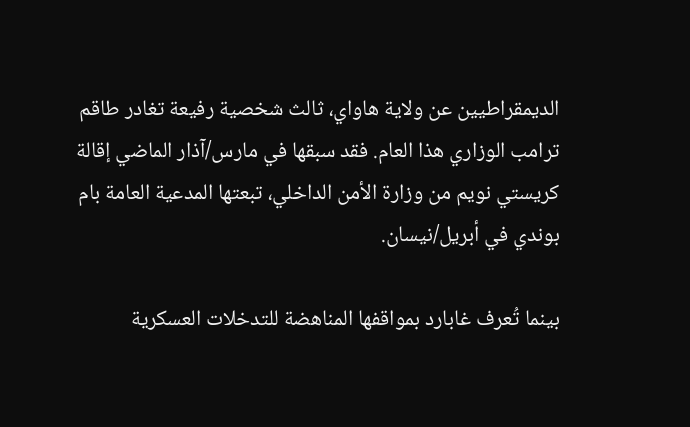الديمقراطيين عن ولاية هاواي، ثالث شخصية رفيعة تغادر طاقم ترامب الوزاري هذا العام. فقد سبقها في مارس/آذار الماضي إقالة كريستي نويم من وزارة الأمن الداخلي، تبعتها المدعية العامة بام بوندي في أبريل/نيسان.

بينما تُعرف غابارد بمواقفها المناهضة للتدخلات العسكرية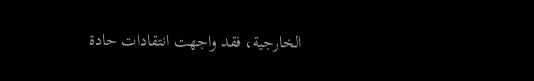الخارجية، فقد واجهت انتقادات حادة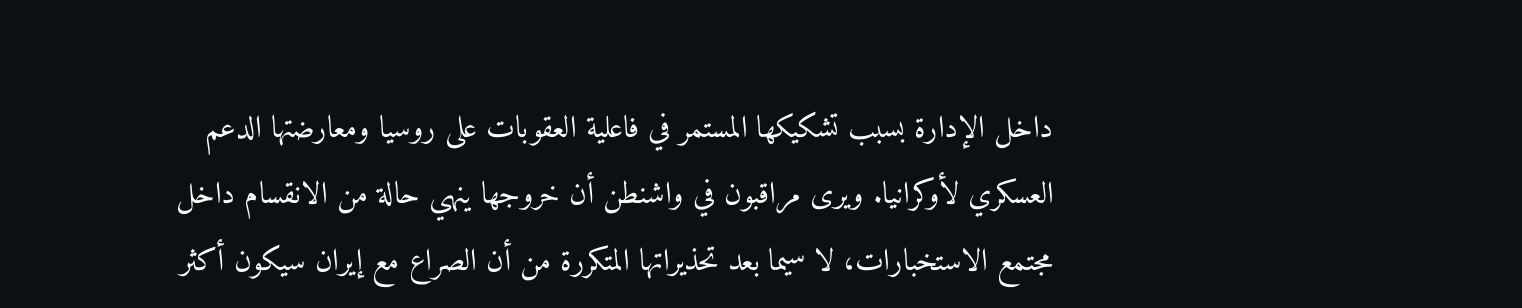داخل الإدارة بسبب تشكيكها المستمر في فاعلية العقوبات على روسيا ومعارضتها الدعم العسكري لأوكرانيا. ويرى مراقبون في واشنطن أن خروجها ينهي حالة من الانقسام داخل مجتمع الاستخبارات، لا سيما بعد تحذيراتها المتكررة من أن الصراع مع إيران سيكون أكثر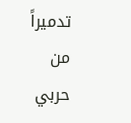تدميراً من حربي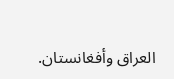العراق وأفغانستان.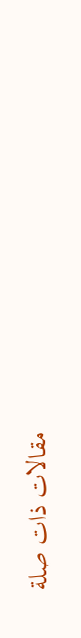مقالات ذات صلة